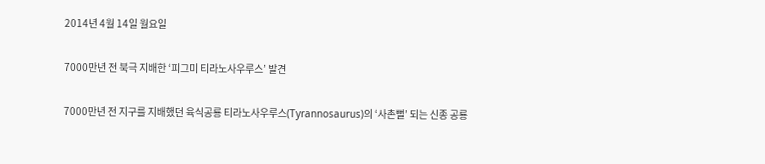2014년 4월 14일 월요일

7000만년 전 북극 지배한 ‘피그미 티라노사우루스’ 발견

7000만년 전 지구를 지배했던 육식공룡 티라노사우루스(Tyrannosaurus)의 ‘사촌뻘’ 되는 신종 공룡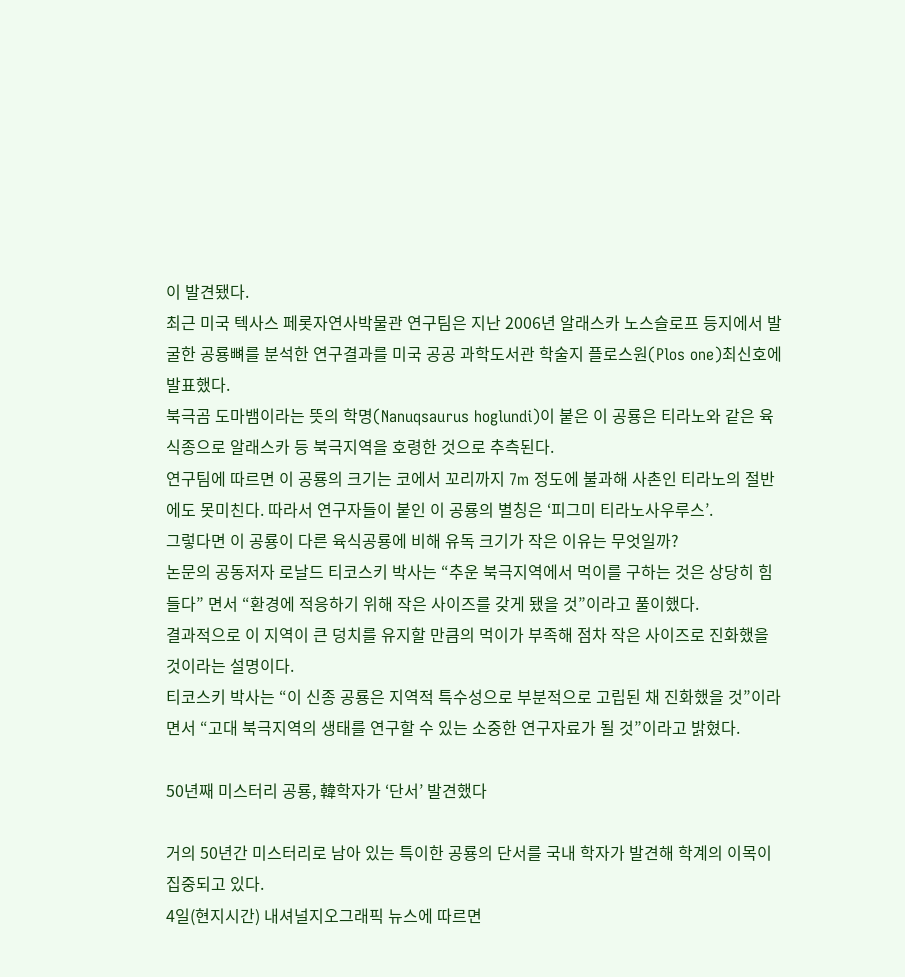이 발견됐다.
최근 미국 텍사스 페롯자연사박물관 연구팀은 지난 2006년 알래스카 노스슬로프 등지에서 발굴한 공룡뼈를 분석한 연구결과를 미국 공공 과학도서관 학술지 플로스원(Plos one)최신호에 발표했다.
북극곰 도마뱀이라는 뜻의 학명(Nanuqsaurus hoglundi)이 붙은 이 공룡은 티라노와 같은 육식종으로 알래스카 등 북극지역을 호령한 것으로 추측된다.
연구팀에 따르면 이 공룡의 크기는 코에서 꼬리까지 7m 정도에 불과해 사촌인 티라노의 절반에도 못미친다. 따라서 연구자들이 붙인 이 공룡의 별칭은 ‘피그미 티라노사우루스’.
그렇다면 이 공룡이 다른 육식공룡에 비해 유독 크기가 작은 이유는 무엇일까?
논문의 공동저자 로날드 티코스키 박사는 “추운 북극지역에서 먹이를 구하는 것은 상당히 힘들다” 면서 “환경에 적응하기 위해 작은 사이즈를 갖게 됐을 것”이라고 풀이했다.
결과적으로 이 지역이 큰 덩치를 유지할 만큼의 먹이가 부족해 점차 작은 사이즈로 진화했을 것이라는 설명이다.
티코스키 박사는 “이 신종 공룡은 지역적 특수성으로 부분적으로 고립된 채 진화했을 것”이라면서 “고대 북극지역의 생태를 연구할 수 있는 소중한 연구자료가 될 것”이라고 밝혔다.

50년째 미스터리 공룡, 韓학자가 ‘단서’ 발견했다

거의 50년간 미스터리로 남아 있는 특이한 공룡의 단서를 국내 학자가 발견해 학계의 이목이 집중되고 있다.
4일(현지시간) 내셔널지오그래픽 뉴스에 따르면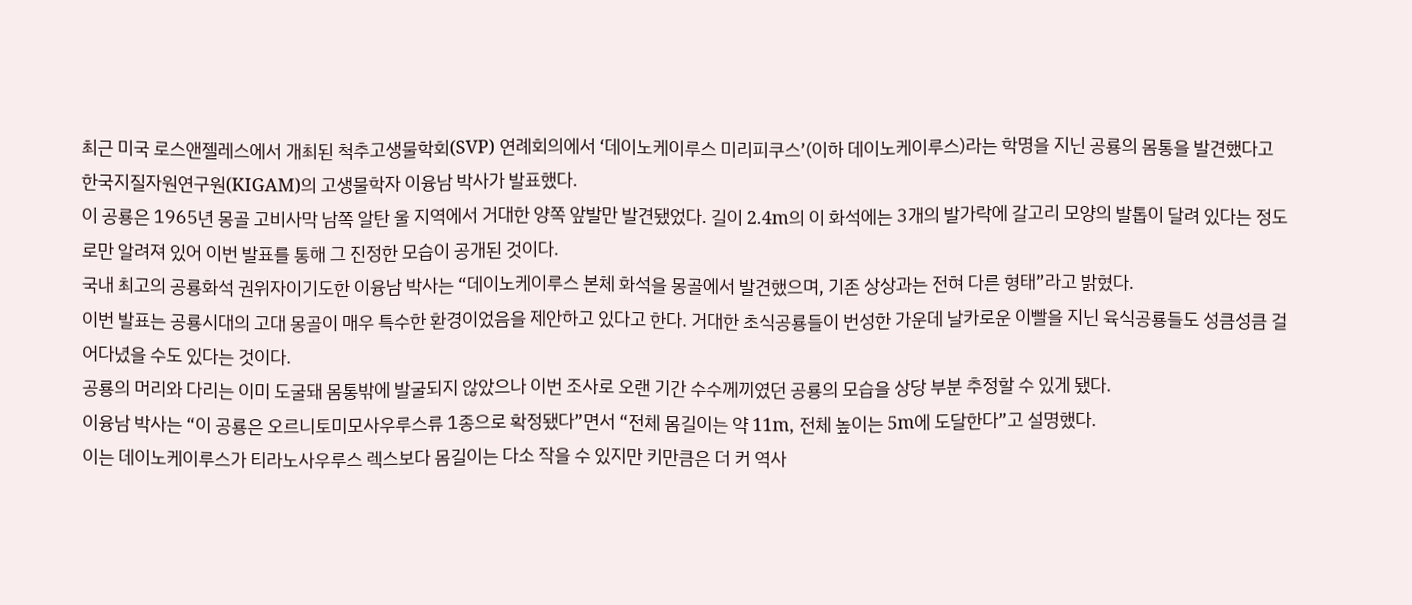최근 미국 로스앤젤레스에서 개최된 척추고생물학회(SVP) 연례회의에서 ‘데이노케이루스 미리피쿠스’(이하 데이노케이루스)라는 학명을 지닌 공룡의 몸통을 발견했다고 한국지질자원연구원(KIGAM)의 고생물학자 이융남 박사가 발표했다.
이 공룡은 1965년 몽골 고비사막 남쪽 알탄 울 지역에서 거대한 양쪽 앞발만 발견됐었다. 길이 2.4m의 이 화석에는 3개의 발가락에 갈고리 모양의 발톱이 달려 있다는 정도로만 알려져 있어 이번 발표를 통해 그 진정한 모습이 공개된 것이다.
국내 최고의 공룡화석 권위자이기도한 이융남 박사는 “데이노케이루스 본체 화석을 몽골에서 발견했으며, 기존 상상과는 전혀 다른 형태”라고 밝혔다.
이번 발표는 공룡시대의 고대 몽골이 매우 특수한 환경이었음을 제안하고 있다고 한다. 거대한 초식공룡들이 번성한 가운데 날카로운 이빨을 지닌 육식공룡들도 성큼성큼 걸어다녔을 수도 있다는 것이다.
공룡의 머리와 다리는 이미 도굴돼 몸통밖에 발굴되지 않았으나 이번 조사로 오랜 기간 수수께끼였던 공룡의 모습을 상당 부분 추정할 수 있게 됐다.
이융남 박사는 “이 공룡은 오르니토미모사우루스류 1종으로 확정됐다”면서 “전체 몸길이는 약 11m, 전체 높이는 5m에 도달한다”고 설명했다.
이는 데이노케이루스가 티라노사우루스 렉스보다 몸길이는 다소 작을 수 있지만 키만큼은 더 커 역사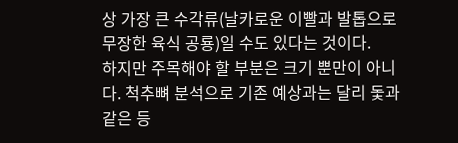상 가장 큰 수각류(날카로운 이빨과 발톱으로 무장한 육식 공룡)일 수도 있다는 것이다.
하지만 주목해야 할 부분은 크기 뿐만이 아니다. 척추뼈 분석으로 기존 예상과는 달리 돛과 같은 등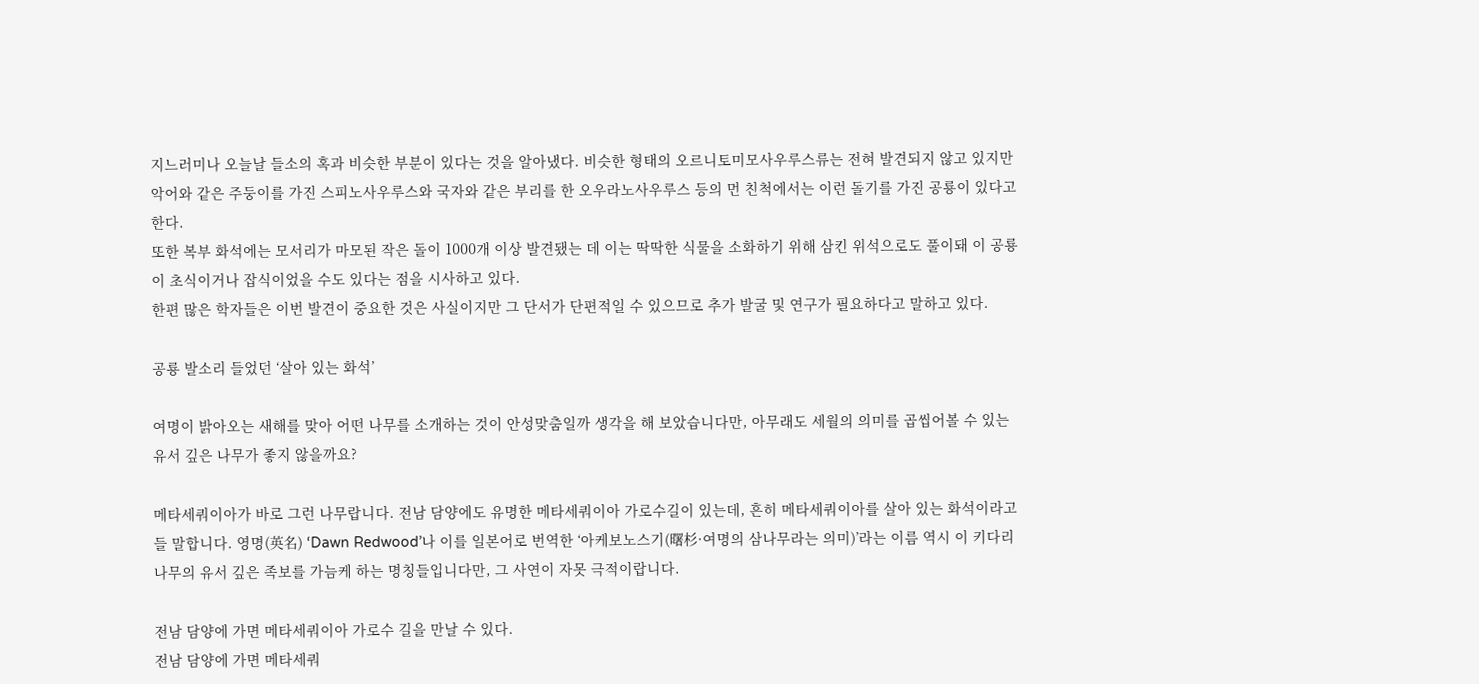지느러미나 오늘날 들소의 혹과 비슷한 부분이 있다는 것을 알아냈다. 비슷한 형태의 오르니토미모사우루스류는 전혀 발견되지 않고 있지만 악어와 같은 주둥이를 가진 스피노사우루스와 국자와 같은 부리를 한 오우라노사우루스 등의 먼 친척에서는 이런 돌기를 가진 공룡이 있다고 한다.
또한 복부 화석에는 모서리가 마모된 작은 돌이 1000개 이상 발견됐는 데 이는 딱딱한 식물을 소화하기 위해 삼킨 위석으로도 풀이돼 이 공룡이 초식이거나 잡식이었을 수도 있다는 점을 시사하고 있다.
한편 많은 학자들은 이번 발견이 중요한 것은 사실이지만 그 단서가 단편적일 수 있으므로 추가 발굴 및 연구가 필요하다고 말하고 있다.

공룡 발소리 들었던 ‘살아 있는 화석’

여명이 밝아오는 새해를 맞아 어떤 나무를 소개하는 것이 안성맞춤일까 생각을 해 보았습니다만, 아무래도 세월의 의미를 곱씹어볼 수 있는 유서 깊은 나무가 좋지 않을까요?

메타세쿼이아가 바로 그런 나무랍니다. 전남 담양에도 유명한 메타세쿼이아 가로수길이 있는데, 흔히 메타세쿼이아를 살아 있는 화석이라고들 말합니다. 영명(英名) ‘Dawn Redwood’나 이를 일본어로 번역한 ‘아케보노스기(曙杉·여명의 삼나무라는 의미)’라는 이름 역시 이 키다리나무의 유서 깊은 족보를 가늠케 하는 명칭들입니다만, 그 사연이 자못 극적이랍니다.

전남 담양에 가면 메타세쿼이아 가로수 길을 만날 수 있다.
전남 담양에 가면 메타세쿼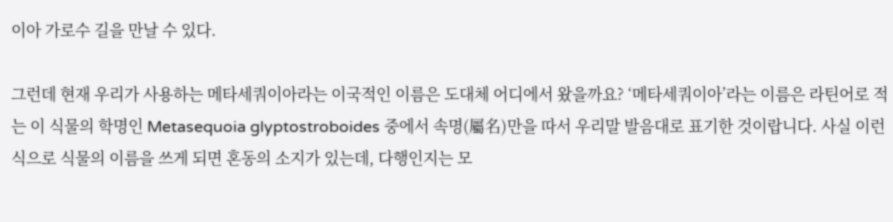이아 가로수 길을 만날 수 있다.

그런데 현재 우리가 사용하는 메타세쿼이아라는 이국적인 이름은 도대체 어디에서 왔을까요? ‘메타세쿼이아’라는 이름은 라틴어로 적는 이 식물의 학명인 Metasequoia glyptostroboides 중에서 속명(屬名)만을 따서 우리말 발음대로 표기한 것이랍니다. 사실 이런 식으로 식물의 이름을 쓰게 되면 혼동의 소지가 있는데, 다행인지는 모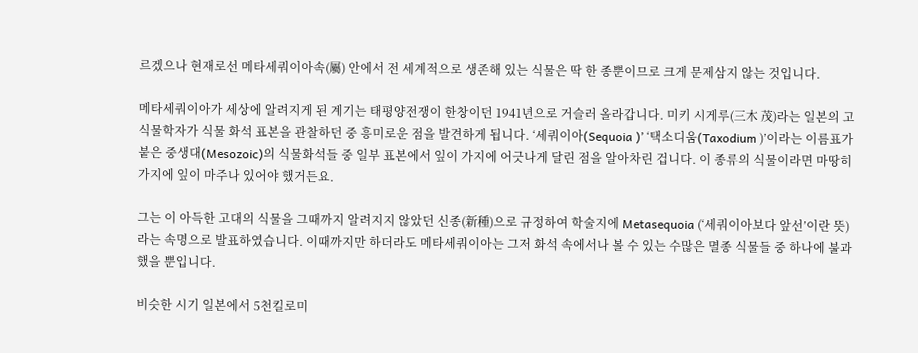르겠으나 현재로선 메타세쿼이아속(屬) 안에서 전 세계적으로 생존해 있는 식물은 딱 한 종뿐이므로 크게 문제삼지 않는 것입니다.

메타세쿼이아가 세상에 알려지게 된 계기는 태평양전쟁이 한창이던 1941년으로 거슬러 올라갑니다. 미키 시게루(三木 茂)라는 일본의 고식물학자가 식물 화석 표본을 관찰하던 중 흥미로운 점을 발견하게 됩니다. ‘세쿼이아(Sequoia )’ ‘택소디움(Taxodium )’이라는 이름표가 붙은 중생대(Mesozoic)의 식물화석들 중 일부 표본에서 잎이 가지에 어긋나게 달린 점을 알아차린 겁니다. 이 종류의 식물이라면 마땅히 가지에 잎이 마주나 있어야 했거든요.

그는 이 아득한 고대의 식물을 그때까지 알려지지 않았던 신종(新種)으로 규정하여 학술지에 Metasequoia (‘세쿼이아보다 앞선’이란 뜻)라는 속명으로 발표하였습니다. 이때까지만 하더라도 메타세쿼이아는 그저 화석 속에서나 볼 수 있는 수많은 멸종 식물들 중 하나에 불과했을 뿐입니다.

비슷한 시기 일본에서 5천킬로미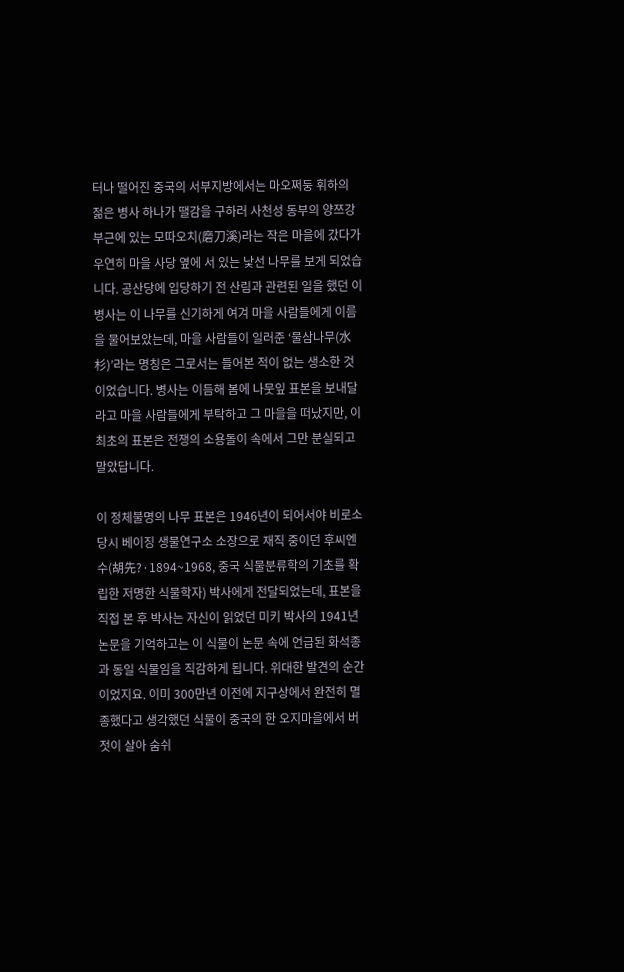터나 떨어진 중국의 서부지방에서는 마오쩌둥 휘하의 젊은 병사 하나가 땔감을 구하러 사천성 동부의 양쯔강 부근에 있는 모따오치(磨刀溪)라는 작은 마을에 갔다가 우연히 마을 사당 옆에 서 있는 낯선 나무를 보게 되었습니다. 공산당에 입당하기 전 산림과 관련된 일을 했던 이 병사는 이 나무를 신기하게 여겨 마을 사람들에게 이름을 물어보았는데, 마을 사람들이 일러준 ‘물삼나무(水杉)’라는 명칭은 그로서는 들어본 적이 없는 생소한 것이었습니다. 병사는 이듬해 봄에 나뭇잎 표본을 보내달라고 마을 사람들에게 부탁하고 그 마을을 떠났지만, 이 최초의 표본은 전쟁의 소용돌이 속에서 그만 분실되고 말았답니다.

이 정체불명의 나무 표본은 1946년이 되어서야 비로소 당시 베이징 생물연구소 소장으로 재직 중이던 후씨엔수(胡先?·1894~1968, 중국 식물분류학의 기초를 확립한 저명한 식물학자) 박사에게 전달되었는데, 표본을 직접 본 후 박사는 자신이 읽었던 미키 박사의 1941년 논문을 기억하고는 이 식물이 논문 속에 언급된 화석종과 동일 식물임을 직감하게 됩니다. 위대한 발견의 순간이었지요. 이미 300만년 이전에 지구상에서 완전히 멸종했다고 생각했던 식물이 중국의 한 오지마을에서 버젓이 살아 숨쉬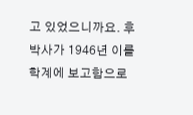고 있었으니까요. 후 박사가 1946년 이를 학계에 보고함으로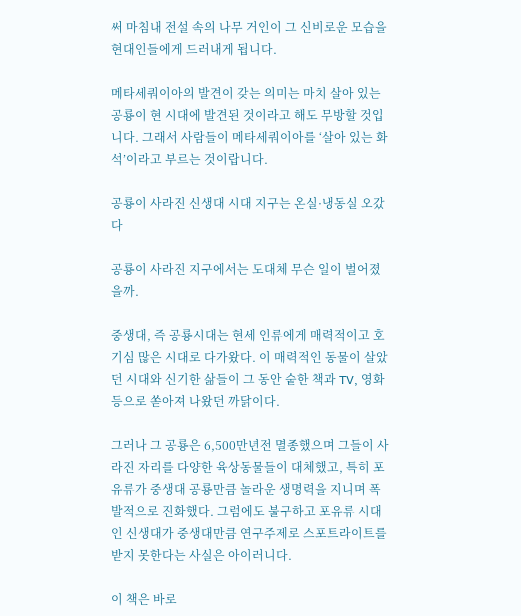써 마침내 전설 속의 나무 거인이 그 신비로운 모습을 현대인들에게 드러내게 됩니다.

메타세쿼이아의 발견이 갖는 의미는 마치 살아 있는 공룡이 현 시대에 발견된 것이라고 해도 무방할 것입니다. 그래서 사람들이 메타세쿼이아를 ‘살아 있는 화석’이라고 부르는 것이랍니다.

공룡이 사라진 신생대 시대 지구는 온실·냉동실 오갔다

공룡이 사라진 지구에서는 도대체 무슨 일이 벌어졌을까.

중생대, 즉 공룡시대는 현세 인류에게 매력적이고 호기심 많은 시대로 다가왔다. 이 매력적인 동물이 살았던 시대와 신기한 삶들이 그 동안 숱한 책과 TV, 영화 등으로 쏟아져 나왔던 까닭이다.

그러나 그 공룡은 6,500만년전 멸종했으며 그들이 사라진 자리를 다양한 육상동물들이 대체했고, 특히 포유류가 중생대 공룡만큼 놀라운 생명력을 지니며 폭발적으로 진화했다. 그럼에도 불구하고 포유류 시대인 신생대가 중생대만큼 연구주제로 스포트라이트를 받지 못한다는 사실은 아이러니다.

이 책은 바로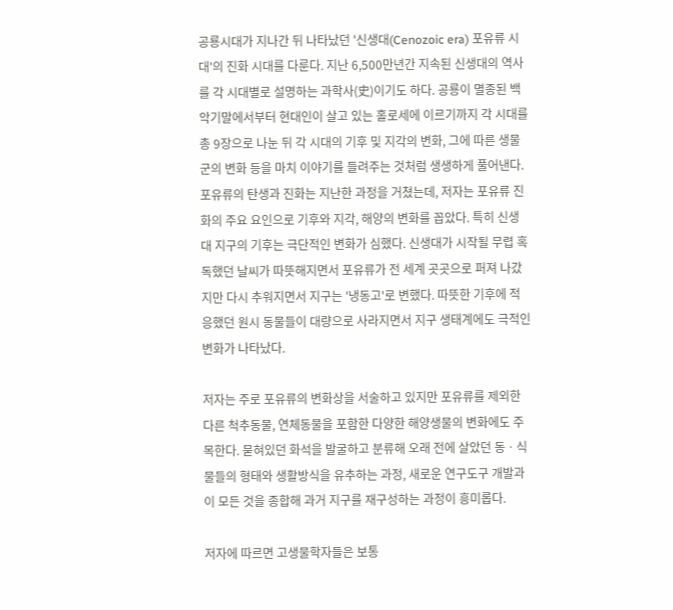공룡시대가 지나간 뒤 나타났던 '신생대(Cenozoic era) 포유류 시대'의 진화 시대를 다룬다. 지난 6,500만년간 지속된 신생대의 역사를 각 시대별로 설명하는 과학사(史)이기도 하다. 공룡이 멸종된 백악기말에서부터 현대인이 살고 있는 홀로세에 이르기까지 각 시대를 총 9장으로 나눈 뒤 각 시대의 기후 및 지각의 변화, 그에 따른 생물군의 변화 등을 마치 이야기를 들려주는 것처럼 생생하게 풀어낸다. 포유류의 탄생과 진화는 지난한 과정을 거쳤는데, 저자는 포유류 진화의 주요 요인으로 기후와 지각, 해양의 변화를 꼽았다. 특히 신생대 지구의 기후는 극단적인 변화가 심했다. 신생대가 시작될 무렵 혹독했던 날씨가 따뜻해지면서 포유류가 전 세계 곳곳으로 퍼져 나갔지만 다시 추워지면서 지구는 '냉동고'로 변했다. 따뜻한 기후에 적응했던 원시 동물들이 대량으로 사라지면서 지구 생태계에도 극적인 변화가 나타났다.

저자는 주로 포유류의 변화상을 서술하고 있지만 포유류를 제외한 다른 척추동물, 연체동물을 포함한 다양한 해양생물의 변화에도 주목한다. 묻혀있던 화석을 발굴하고 분류해 오래 전에 살았던 동ㆍ식물들의 형태와 생활방식을 유추하는 과정, 새로운 연구도구 개발과 이 모든 것을 종합해 과거 지구를 재구성하는 과정이 흥미롭다.

저자에 따르면 고생물학자들은 보통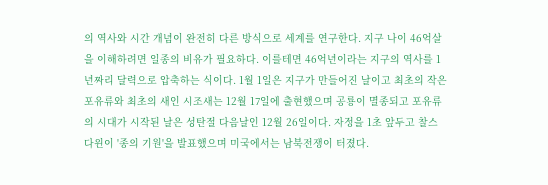의 역사와 시간 개념이 완전히 다른 방식으로 세계를 연구한다. 지구 나이 46억살을 이해하려면 일종의 비유가 필요하다. 이를테면 46억년이라는 지구의 역사를 1년짜리 달력으로 압축하는 식이다. 1월 1일은 지구가 만들어진 날이고 최초의 작은 포유류와 최초의 새인 시조새는 12월 17일에 출현했으며 공룡이 멸종되고 포유류의 시대가 시작된 날은 성탄절 다음날인 12월 26일이다. 자정을 1초 앞두고 찰스 다윈이 '종의 기원'을 발표했으며 미국에서는 남북전쟁이 터졌다.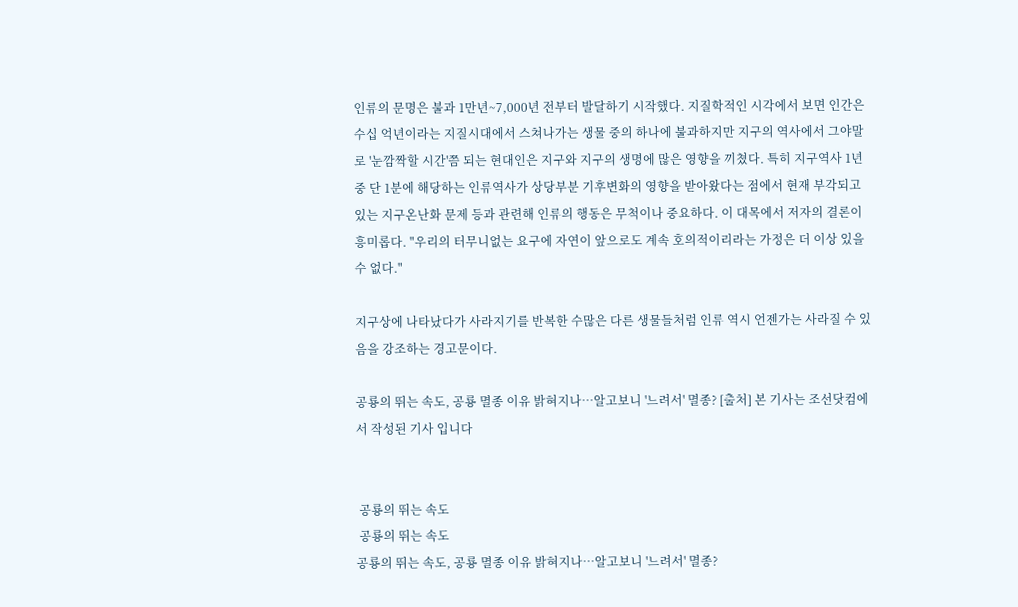인류의 문명은 불과 1만년~7,000년 전부터 발달하기 시작했다. 지질학적인 시각에서 보면 인간은 수십 억년이라는 지질시대에서 스쳐나가는 생물 중의 하나에 불과하지만 지구의 역사에서 그야말로 '눈깜짝할 시간'쯤 되는 현대인은 지구와 지구의 생명에 많은 영향을 끼쳤다. 특히 지구역사 1년 중 단 1분에 해당하는 인류역사가 상당부분 기후변화의 영향을 받아왔다는 점에서 현재 부각되고 있는 지구온난화 문제 등과 관련해 인류의 행동은 무척이나 중요하다. 이 대목에서 저자의 결론이 흥미롭다. "우리의 터무니없는 요구에 자연이 앞으로도 계속 호의적이리라는 가정은 더 이상 있을 수 없다."

지구상에 나타났다가 사라지기를 반복한 수많은 다른 생물들처럼 인류 역시 언젠가는 사라질 수 있음을 강조하는 경고문이다.

공룡의 뛰는 속도, 공룡 멸종 이유 밝혀지나…알고보니 '느려서' 멸종? [출처] 본 기사는 조선닷컴에서 작성된 기사 입니다


 공룡의 뛰는 속도
 공룡의 뛰는 속도
공룡의 뛰는 속도, 공룡 멸종 이유 밝혀지나…알고보니 '느려서' 멸종?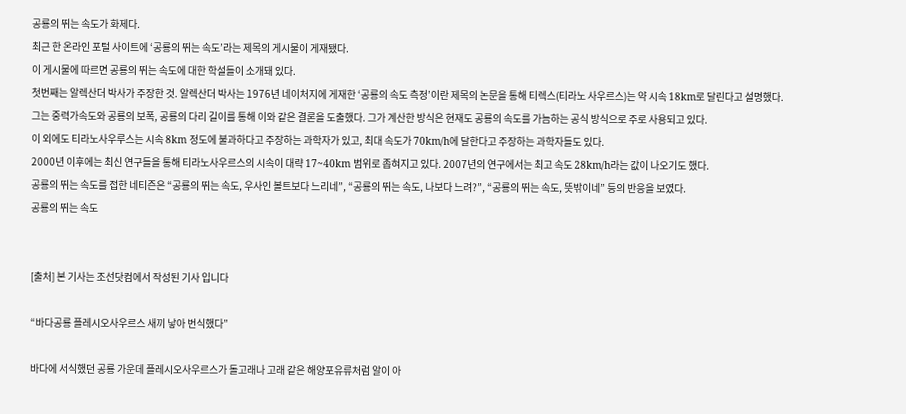공룡의 뛰는 속도가 화제다.
최근 한 온라인 포털 사이트에 ‘공룡의 뛰는 속도’라는 제목의 게시물이 게재됐다.
이 게시물에 따르면 공룡의 뛰는 속도에 대한 학설들이 소개돼 있다.
첫번째는 알렉산더 박사가 주장한 것. 알렉산더 박사는 1976년 네이처지에 게재한 ‘공룡의 속도 측정’이란 제목의 논문을 통해 티렉스(티라노 사우르스)는 약 시속 18km로 달린다고 설명했다.
그는 중력가속도와 공룡의 보폭, 공룡의 다리 길이를 통해 이와 같은 결론을 도출했다. 그가 계산한 방식은 현재도 공룡의 속도를 가늠하는 공식 방식으로 주로 사용되고 있다.
이 외에도 티라노사우루스는 시속 8km 정도에 불과하다고 주장하는 과학자가 있고, 최대 속도가 70km/h에 달한다고 주장하는 과학자들도 있다.
2000년 이후에는 최신 연구들을 통해 티라노사우르스의 시속이 대략 17~40km 범위로 좁혀지고 있다. 2007년의 연구에서는 최고 속도 28km/h라는 값이 나오기도 했다.
공룡의 뛰는 속도를 접한 네티즌은 “공룡의 뛰는 속도, 우사인 볼트보다 느리네”, “공룡의 뛰는 속도, 나보다 느려?”, “공룡의 뛰는 속도, 뜻밖이네” 등의 반응을 보였다.
공룡의 뛰는 속도


[출처] 본 기사는 조선닷컴에서 작성된 기사 입니다

“바다공룡 플레시오사우르스 새끼 낳아 번식했다”

바다에 서식했던 공룡 가운데 플레시오사우르스가 돌고래나 고래 같은 해양포유류처럼 알이 아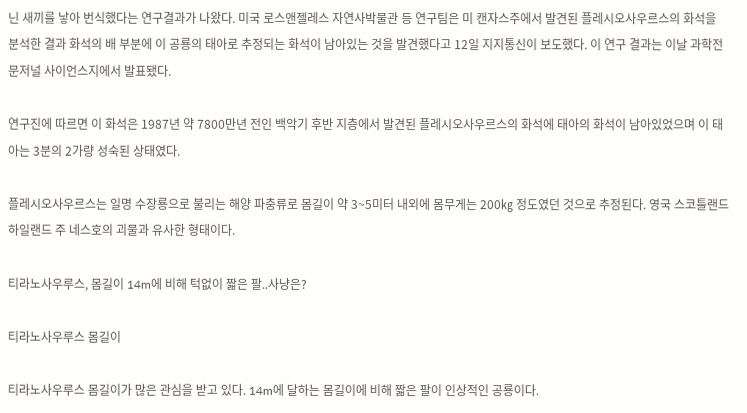닌 새끼를 낳아 번식했다는 연구결과가 나왔다. 미국 로스앤젤레스 자연사박물관 등 연구팀은 미 캔자스주에서 발견된 플레시오사우르스의 화석을 분석한 결과 화석의 배 부분에 이 공룡의 태아로 추정되는 화석이 남아있는 것을 발견했다고 12일 지지통신이 보도했다. 이 연구 결과는 이날 과학전문저널 사이언스지에서 발표됐다.

연구진에 따르면 이 화석은 1987년 약 7800만년 전인 백악기 후반 지층에서 발견된 플레시오사우르스의 화석에 태아의 화석이 남아있었으며 이 태아는 3분의 2가량 성숙된 상태였다.

플레시오사우르스는 일명 수장룡으로 불리는 해양 파충류로 몸길이 약 3~5미터 내외에 몸무게는 200㎏ 정도였던 것으로 추정된다. 영국 스코틀랜드 하일랜드 주 네스호의 괴물과 유사한 형태이다.

티라노사우루스, 몸길이 14m에 비해 턱없이 짧은 팔..사냥은?

티라노사우루스 몸길이

티라노사우루스 몸길이가 많은 관심을 받고 있다. 14m에 달하는 몸길이에 비해 짧은 팔이 인상적인 공룡이다.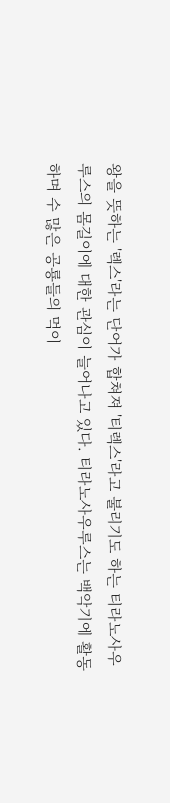왕을 뜻하는 '렉스'라는 단어가 합쳐져 '티렉스'라고 불리기도 하는 티라노사우루스의 몸길이에 대한 관심이 늘어나고 있다. 티라노사우루스는 백악기에 활동하며 수 많은 공룡들의 먹이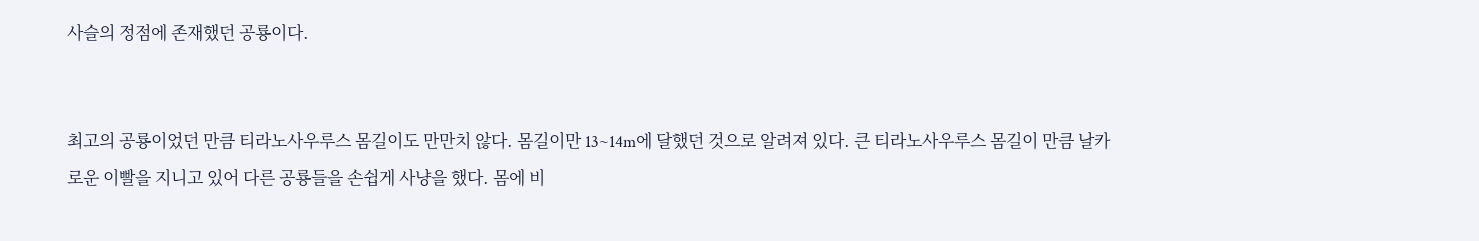사슬의 정점에 존재했던 공룡이다.


최고의 공룡이었던 만큼 티라노사우루스 몸길이도 만만치 않다. 몸길이만 13~14m에 달했던 것으로 알려져 있다. 큰 티라노사우루스 몸길이 만큼 날카로운 이빨을 지니고 있어 다른 공룡들을 손쉽게 사냥을 했다. 몸에 비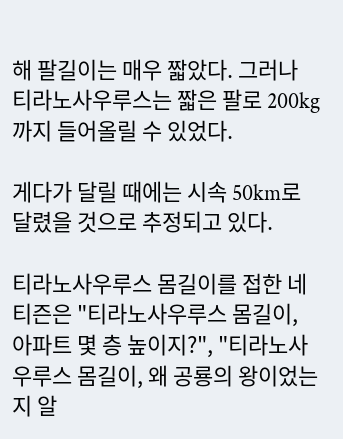해 팔길이는 매우 짧았다. 그러나 티라노사우루스는 짧은 팔로 200kg까지 들어올릴 수 있었다.

게다가 달릴 때에는 시속 50km로 달렸을 것으로 추정되고 있다.

티라노사우루스 몸길이를 접한 네티즌은 "티라노사우루스 몸길이, 아파트 몇 층 높이지?", "티라노사우루스 몸길이, 왜 공룡의 왕이었는지 알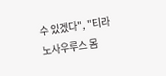수 있겠다", "티라노사우루스 몸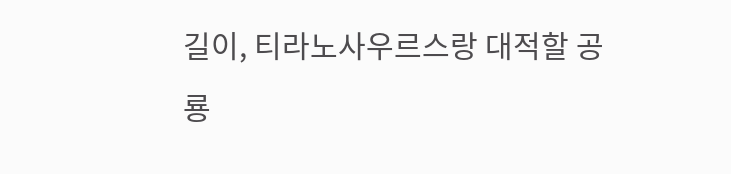길이, 티라노사우르스랑 대적할 공룡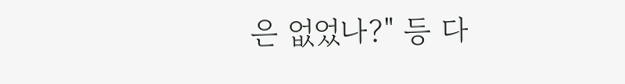은 없었나?" 등 다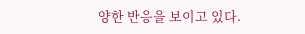양한 반응을 보이고 있다.